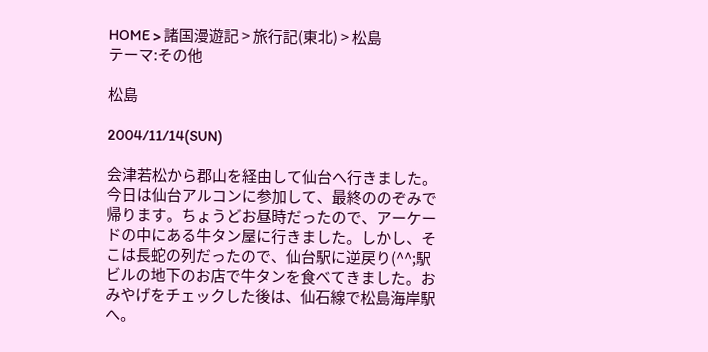HOME > 諸国漫遊記 > 旅行記(東北) > 松島
テーマ:その他

松島

2004/11/14(SUN)

会津若松から郡山を経由して仙台へ行きました。今日は仙台アルコンに参加して、最終ののぞみで帰ります。ちょうどお昼時だったので、アーケードの中にある牛タン屋に行きました。しかし、そこは長蛇の列だったので、仙台駅に逆戻り(^^;駅ビルの地下のお店で牛タンを食べてきました。おみやげをチェックした後は、仙石線で松島海岸駅へ。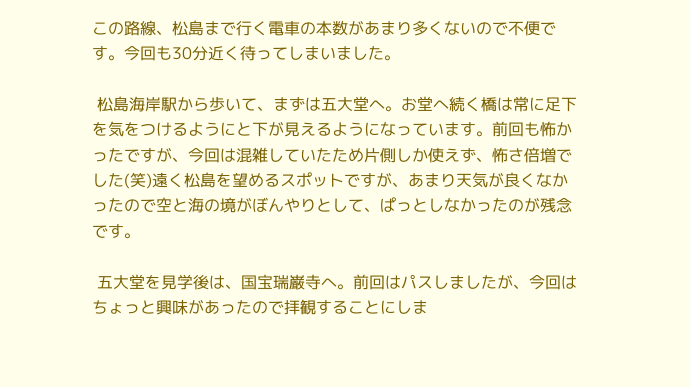この路線、松島まで行く電車の本数があまり多くないので不便です。今回も30分近く待ってしまいました。

 松島海岸駅から歩いて、まずは五大堂へ。お堂へ続く橋は常に足下を気をつけるようにと下が見えるようになっています。前回も怖かったですが、今回は混雑していたため片側しか使えず、怖さ倍増でした(笑)遠く松島を望めるスポットですが、あまり天気が良くなかったので空と海の境がぼんやりとして、ぱっとしなかったのが残念です。

 五大堂を見学後は、国宝瑞巌寺へ。前回はパスしましたが、今回はちょっと興味があったので拝観することにしま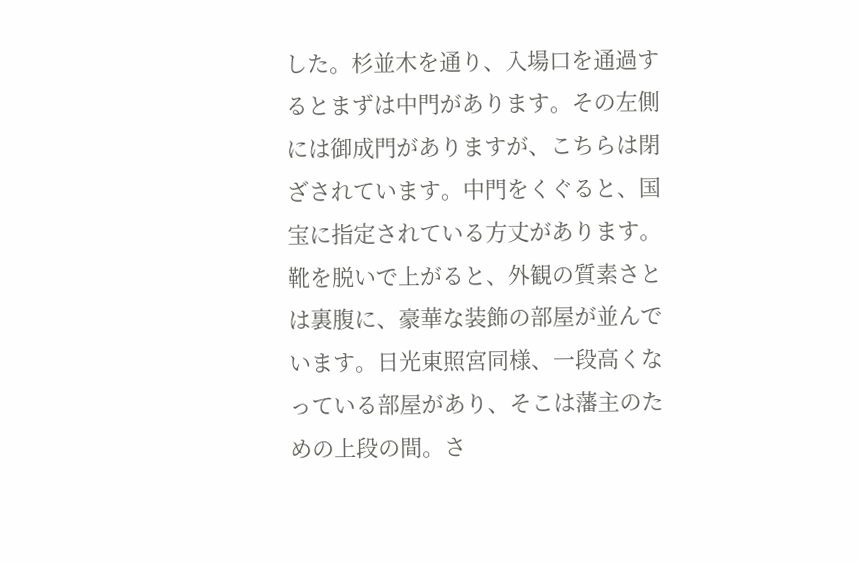した。杉並木を通り、入場口を通過するとまずは中門があります。その左側には御成門がありますが、こちらは閉ざされています。中門をくぐると、国宝に指定されている方丈があります。靴を脱いで上がると、外観の質素さとは裏腹に、豪華な装飾の部屋が並んでいます。日光東照宮同様、一段高くなっている部屋があり、そこは藩主のための上段の間。さ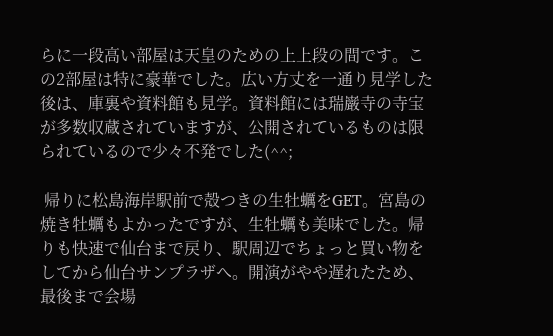らに一段高い部屋は天皇のための上上段の間です。この2部屋は特に豪華でした。広い方丈を一通り見学した後は、庫裏や資料館も見学。資料館には瑞巌寺の寺宝が多数収蔵されていますが、公開されているものは限られているので少々不発でした(^^;

 帰りに松島海岸駅前で殻つきの生牡蠣をGET。宮島の焼き牡蠣もよかったですが、生牡蠣も美味でした。帰りも快速で仙台まで戻り、駅周辺でちょっと買い物をしてから仙台サンプラザへ。開演がやや遅れたため、最後まで会場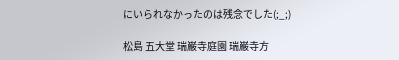にいられなかったのは残念でした(;_;)

松島 五大堂 瑞巌寺庭園 瑞巌寺方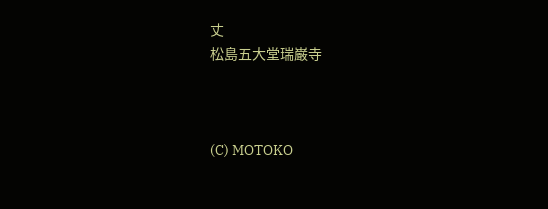丈
松島五大堂瑞巌寺



(C) MOTOKO